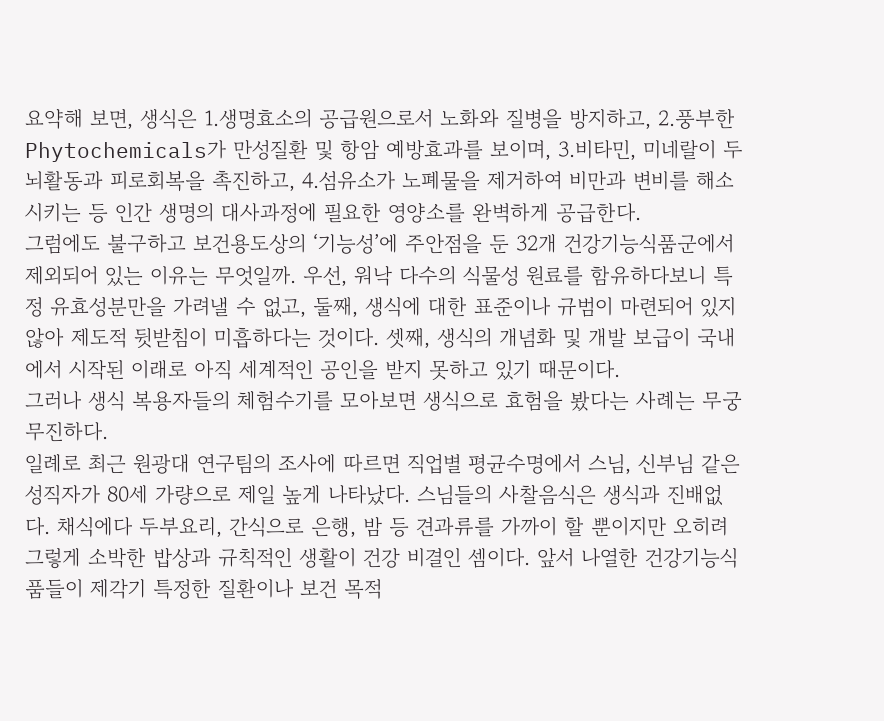요약해 보면, 생식은 1.생명효소의 공급원으로서 노화와 질병을 방지하고, 2.풍부한 Phytochemicals가 만성질환 및 항암 예방효과를 보이며, 3.비타민, 미네랄이 두뇌활동과 피로회복을 촉진하고, 4.섬유소가 노폐물을 제거하여 비만과 변비를 해소시키는 등 인간 생명의 대사과정에 필요한 영양소를 완벽하게 공급한다.
그럼에도 불구하고 보건용도상의 ‘기능성’에 주안점을 둔 32개 건강기능식품군에서 제외되어 있는 이유는 무엇일까. 우선, 워낙 다수의 식물성 원료를 함유하다보니 특정 유효성분만을 가려낼 수 없고, 둘째, 생식에 대한 표준이나 규범이 마련되어 있지 않아 제도적 뒷받침이 미흡하다는 것이다. 셋째, 생식의 개념화 및 개발 보급이 국내에서 시작된 이래로 아직 세계적인 공인을 받지 못하고 있기 때문이다.
그러나 생식 복용자들의 체험수기를 모아보면 생식으로 효험을 봤다는 사례는 무궁무진하다.
일례로 최근 원광대 연구팀의 조사에 따르면 직업별 평균수명에서 스님, 신부님 같은 성직자가 80세 가량으로 제일 높게 나타났다. 스님들의 사찰음식은 생식과 진배없다. 채식에다 두부요리, 간식으로 은행, 밤 등 견과류를 가까이 할 뿐이지만 오히려 그렇게 소박한 밥상과 규칙적인 생활이 건강 비결인 셈이다. 앞서 나열한 건강기능식품들이 제각기 특정한 질환이나 보건 목적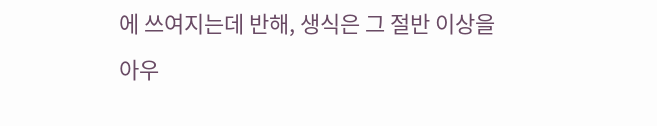에 쓰여지는데 반해, 생식은 그 절반 이상을 아우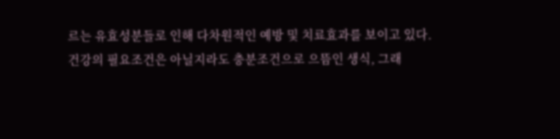르는 유효성분들로 인해 다차원적인 예방 및 치료효과를 보이고 있다.
건강의 필요조건은 아닐지라도 충분조건으로 으뜸인 생식, 그래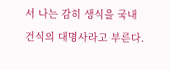서 나는 감히 생식을 국내 건식의 대명사라고 부른다.